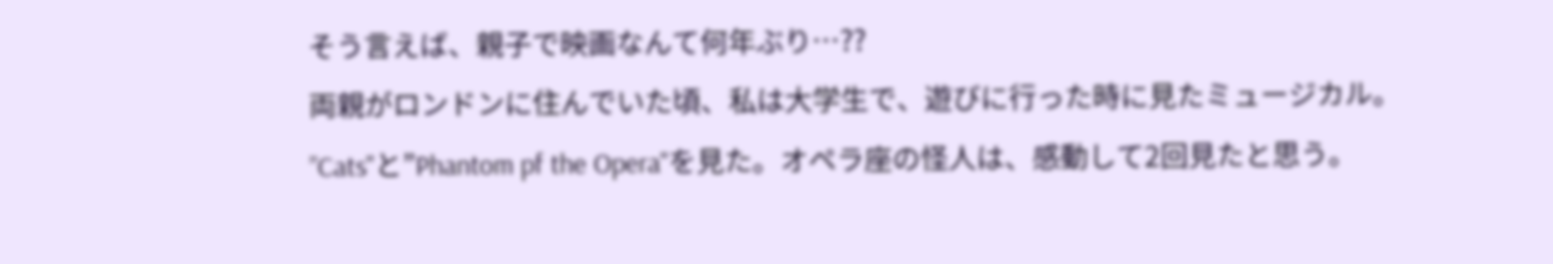そう言えば、親子で映画なんて何年ぶり…??
両親がロンドンに住んでいた頃、私は大学生で、遊びに行った時に見たミュージカル。
”Cats"と”Phantom pf the Opera"を見た。オペラ座の怪人は、感動して2回見たと思う。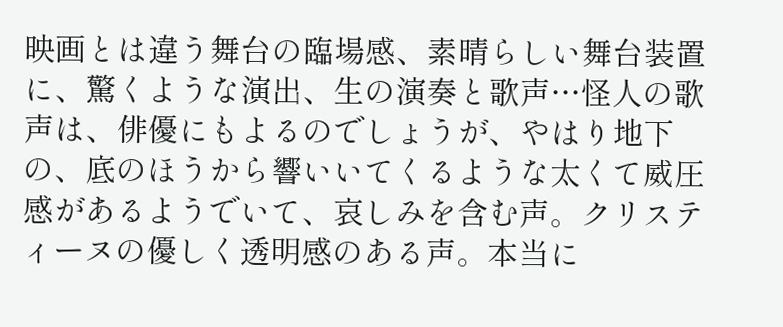映画とは違う舞台の臨場感、素晴らしい舞台装置に、驚くような演出、生の演奏と歌声…怪人の歌声は、俳優にもよるのでしょうが、やはり地下の、底のほうから響いいてくるような太くて威圧感があるようでいて、哀しみを含む声。クリスティーヌの優しく透明感のある声。本当に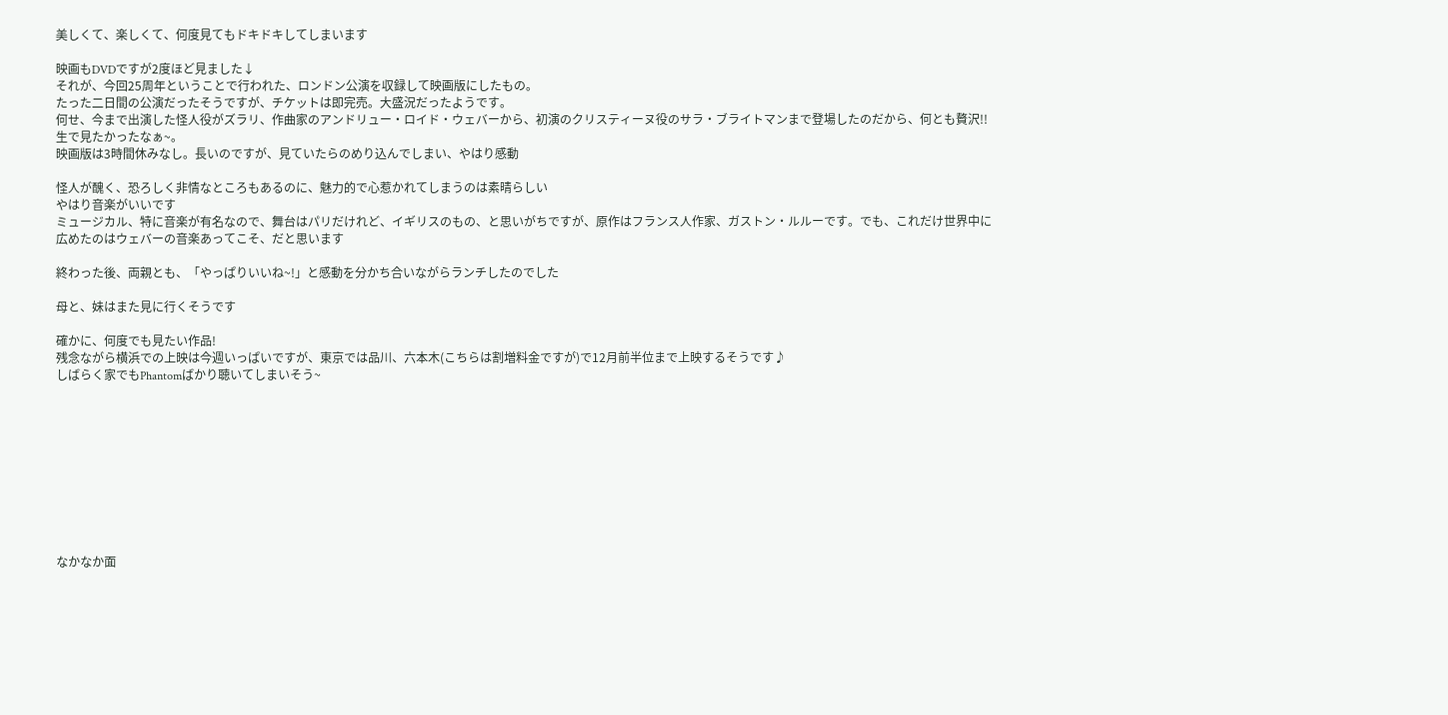美しくて、楽しくて、何度見てもドキドキしてしまいます

映画もDVDですが2度ほど見ました↓
それが、今回25周年ということで行われた、ロンドン公演を収録して映画版にしたもの。
たった二日間の公演だったそうですが、チケットは即完売。大盛況だったようです。
何せ、今まで出演した怪人役がズラリ、作曲家のアンドリュー・ロイド・ウェバーから、初演のクリスティーヌ役のサラ・ブライトマンまで登場したのだから、何とも贅沢!!
生で見たかったなぁ~。
映画版は3時間休みなし。長いのですが、見ていたらのめり込んでしまい、やはり感動

怪人が醜く、恐ろしく非情なところもあるのに、魅力的で心惹かれてしまうのは素晴らしい
やはり音楽がいいです
ミュージカル、特に音楽が有名なので、舞台はパリだけれど、イギリスのもの、と思いがちですが、原作はフランス人作家、ガストン・ルルーです。でも、これだけ世界中に広めたのはウェバーの音楽あってこそ、だと思います

終わった後、両親とも、「やっぱりいいね~!」と感動を分かち合いながらランチしたのでした

母と、妹はまた見に行くそうです

確かに、何度でも見たい作品!
残念ながら横浜での上映は今週いっぱいですが、東京では品川、六本木(こちらは割増料金ですが)で12月前半位まで上映するそうです♪
しばらく家でもPhantomばかり聴いてしまいそう~










なかなか面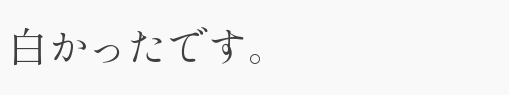白かったです。